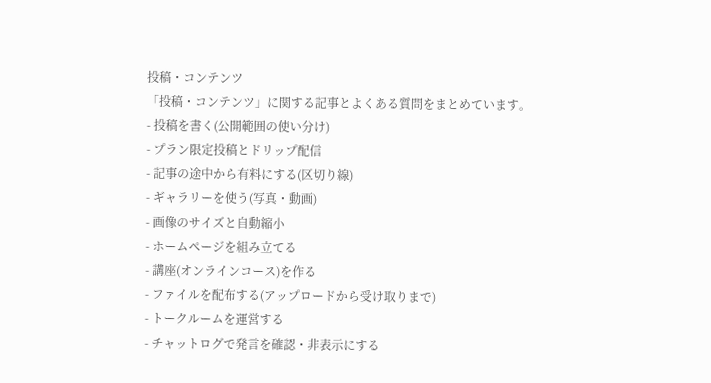投稿・コンテンツ
「投稿・コンテンツ」に関する記事とよくある質問をまとめています。
- 投稿を書く(公開範囲の使い分け)
- プラン限定投稿とドリップ配信
- 記事の途中から有料にする(区切り線)
- ギャラリーを使う(写真・動画)
- 画像のサイズと自動縮小
- ホームページを組み立てる
- 講座(オンラインコース)を作る
- ファイルを配布する(アップロードから受け取りまで)
- トークルームを運営する
- チャットログで発言を確認・非表示にする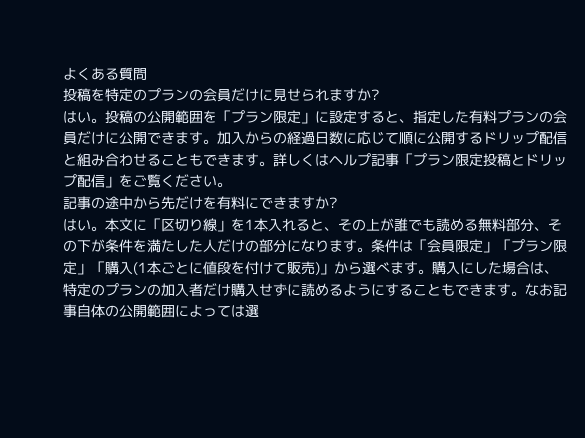よくある質問
投稿を特定のプランの会員だけに見せられますか?
はい。投稿の公開範囲を「プラン限定」に設定すると、指定した有料プランの会員だけに公開できます。加入からの経過日数に応じて順に公開するドリップ配信と組み合わせることもできます。詳しくはヘルプ記事「プラン限定投稿とドリップ配信」をご覧ください。
記事の途中から先だけを有料にできますか?
はい。本文に「区切り線」を1本入れると、その上が誰でも読める無料部分、その下が条件を満たした人だけの部分になります。条件は「会員限定」「プラン限定」「購入(1本ごとに値段を付けて販売)」から選べます。購入にした場合は、特定のプランの加入者だけ購入せずに読めるようにすることもできます。なお記事自体の公開範囲によっては選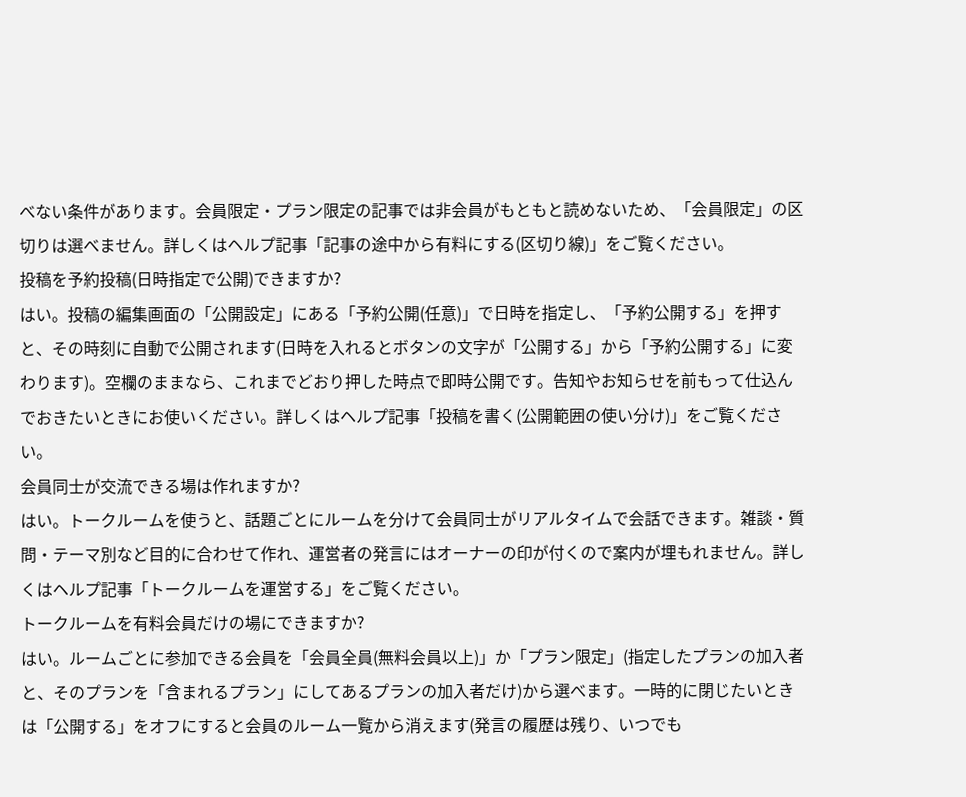べない条件があります。会員限定・プラン限定の記事では非会員がもともと読めないため、「会員限定」の区切りは選べません。詳しくはヘルプ記事「記事の途中から有料にする(区切り線)」をご覧ください。
投稿を予約投稿(日時指定で公開)できますか?
はい。投稿の編集画面の「公開設定」にある「予約公開(任意)」で日時を指定し、「予約公開する」を押すと、その時刻に自動で公開されます(日時を入れるとボタンの文字が「公開する」から「予約公開する」に変わります)。空欄のままなら、これまでどおり押した時点で即時公開です。告知やお知らせを前もって仕込んでおきたいときにお使いください。詳しくはヘルプ記事「投稿を書く(公開範囲の使い分け)」をご覧ください。
会員同士が交流できる場は作れますか?
はい。トークルームを使うと、話題ごとにルームを分けて会員同士がリアルタイムで会話できます。雑談・質問・テーマ別など目的に合わせて作れ、運営者の発言にはオーナーの印が付くので案内が埋もれません。詳しくはヘルプ記事「トークルームを運営する」をご覧ください。
トークルームを有料会員だけの場にできますか?
はい。ルームごとに参加できる会員を「会員全員(無料会員以上)」か「プラン限定」(指定したプランの加入者と、そのプランを「含まれるプラン」にしてあるプランの加入者だけ)から選べます。一時的に閉じたいときは「公開する」をオフにすると会員のルーム一覧から消えます(発言の履歴は残り、いつでも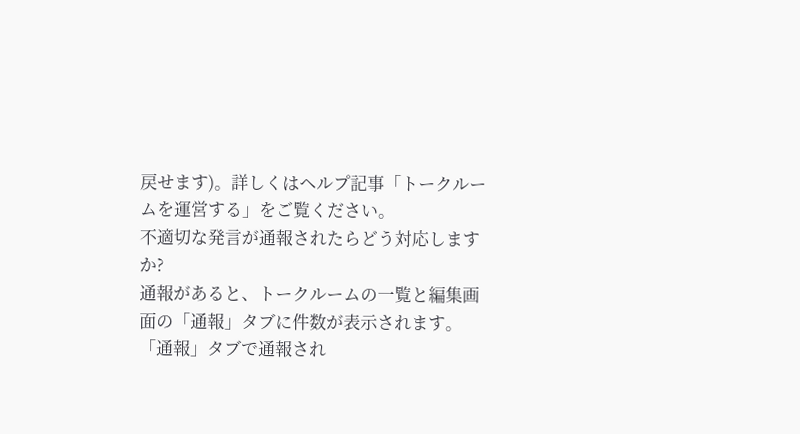戻せます)。詳しくはヘルプ記事「トークルームを運営する」をご覧ください。
不適切な発言が通報されたらどう対応しますか?
通報があると、トークルームの一覧と編集画面の「通報」タブに件数が表示されます。「通報」タブで通報され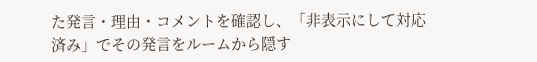た発言・理由・コメントを確認し、「非表示にして対応済み」でその発言をルームから隠す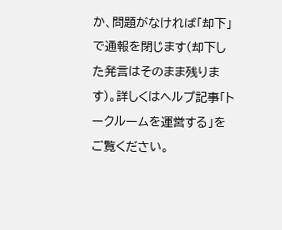か、問題がなければ「却下」で通報を閉じます(却下した発言はそのまま残ります)。詳しくはヘルプ記事「トークルームを運営する」をご覧ください。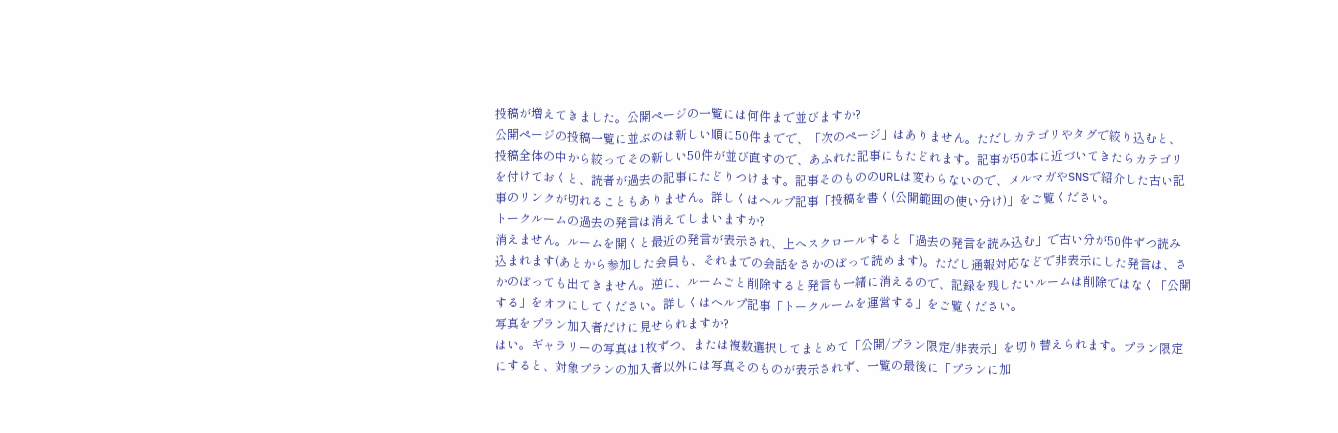投稿が増えてきました。公開ページの一覧には何件まで並びますか?
公開ページの投稿一覧に並ぶのは新しい順に50件までで、「次のページ」はありません。ただしカテゴリやタグで絞り込むと、投稿全体の中から絞ってその新しい50件が並び直すので、あふれた記事にもたどれます。記事が50本に近づいてきたらカテゴリを付けておくと、読者が過去の記事にたどりつけます。記事そのもののURLは変わらないので、メルマガやSNSで紹介した古い記事のリンクが切れることもありません。詳しくはヘルプ記事「投稿を書く(公開範囲の使い分け)」をご覧ください。
トークルームの過去の発言は消えてしまいますか?
消えません。ルームを開くと最近の発言が表示され、上へスクロールすると「過去の発言を読み込む」で古い分が50件ずつ読み込まれます(あとから参加した会員も、それまでの会話をさかのぼって読めます)。ただし通報対応などで非表示にした発言は、さかのぼっても出てきません。逆に、ルームごと削除すると発言も一緒に消えるので、記録を残したいルームは削除ではなく「公開する」をオフにしてください。詳しくはヘルプ記事「トークルームを運営する」をご覧ください。
写真をプラン加入者だけに見せられますか?
はい。ギャラリーの写真は1枚ずつ、または複数選択してまとめて「公開/プラン限定/非表示」を切り替えられます。プラン限定にすると、対象プランの加入者以外には写真そのものが表示されず、一覧の最後に「プランに加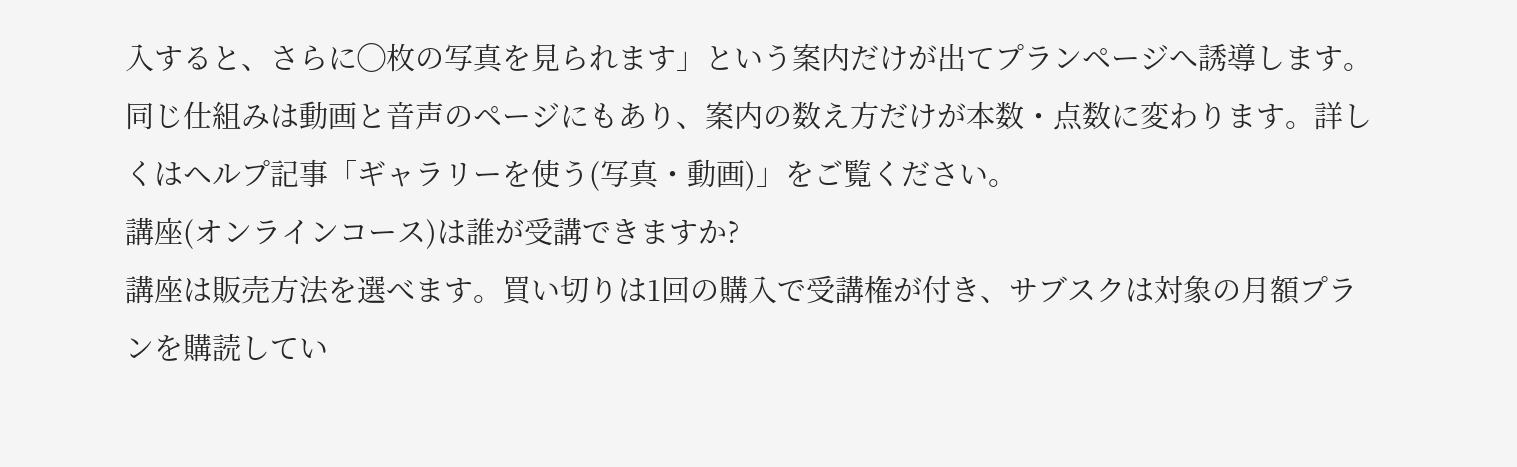入すると、さらに◯枚の写真を見られます」という案内だけが出てプランページへ誘導します。同じ仕組みは動画と音声のページにもあり、案内の数え方だけが本数・点数に変わります。詳しくはヘルプ記事「ギャラリーを使う(写真・動画)」をご覧ください。
講座(オンラインコース)は誰が受講できますか?
講座は販売方法を選べます。買い切りは1回の購入で受講権が付き、サブスクは対象の月額プランを購読してい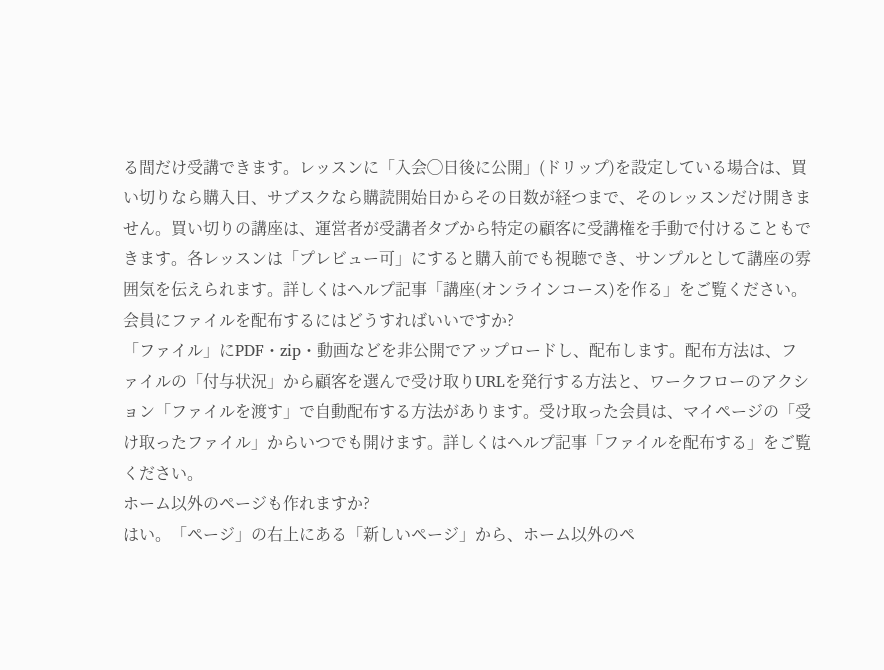る間だけ受講できます。レッスンに「入会◯日後に公開」(ドリップ)を設定している場合は、買い切りなら購入日、サブスクなら購読開始日からその日数が経つまで、そのレッスンだけ開きません。買い切りの講座は、運営者が受講者タブから特定の顧客に受講権を手動で付けることもできます。各レッスンは「プレビュー可」にすると購入前でも視聴でき、サンプルとして講座の雰囲気を伝えられます。詳しくはヘルプ記事「講座(オンラインコース)を作る」をご覧ください。
会員にファイルを配布するにはどうすればいいですか?
「ファイル」にPDF・zip・動画などを非公開でアップロードし、配布します。配布方法は、ファイルの「付与状況」から顧客を選んで受け取りURLを発行する方法と、ワークフローのアクション「ファイルを渡す」で自動配布する方法があります。受け取った会員は、マイページの「受け取ったファイル」からいつでも開けます。詳しくはヘルプ記事「ファイルを配布する」をご覧ください。
ホーム以外のページも作れますか?
はい。「ページ」の右上にある「新しいページ」から、ホーム以外のペ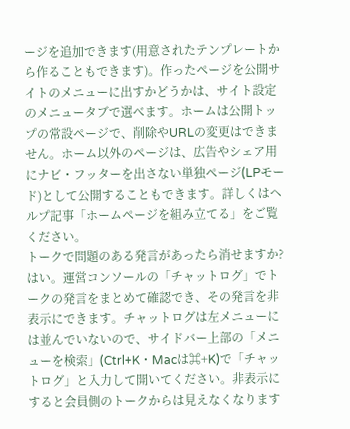ージを追加できます(用意されたテンプレートから作ることもできます)。作ったページを公開サイトのメニューに出すかどうかは、サイト設定のメニュータブで選べます。ホームは公開トップの常設ページで、削除やURLの変更はできません。ホーム以外のページは、広告やシェア用にナビ・フッターを出さない単独ページ(LPモード)として公開することもできます。詳しくはヘルプ記事「ホームページを組み立てる」をご覧ください。
トークで問題のある発言があったら消せますか?
はい。運営コンソールの「チャットログ」でトークの発言をまとめて確認でき、その発言を非表示にできます。チャットログは左メニューには並んでいないので、サイドバー上部の「メニューを検索」(Ctrl+K・Macは⌘+K)で「チャットログ」と入力して開いてください。非表示にすると会員側のトークからは見えなくなります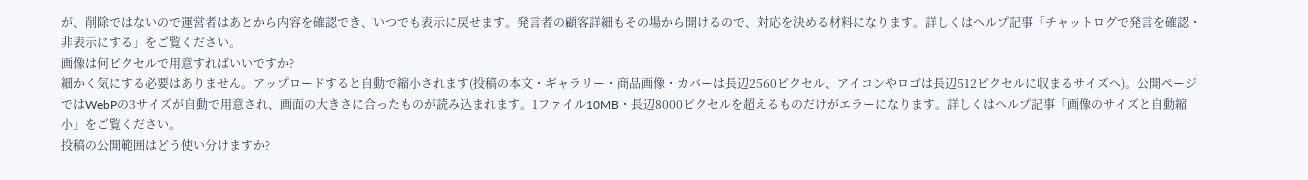が、削除ではないので運営者はあとから内容を確認でき、いつでも表示に戻せます。発言者の顧客詳細もその場から開けるので、対応を決める材料になります。詳しくはヘルプ記事「チャットログで発言を確認・非表示にする」をご覧ください。
画像は何ピクセルで用意すればいいですか?
細かく気にする必要はありません。アップロードすると自動で縮小されます(投稿の本文・ギャラリー・商品画像・カバーは長辺2560ピクセル、アイコンやロゴは長辺512ピクセルに収まるサイズへ)。公開ページではWebPの3サイズが自動で用意され、画面の大きさに合ったものが読み込まれます。1ファイル10MB・長辺8000ピクセルを超えるものだけがエラーになります。詳しくはヘルプ記事「画像のサイズと自動縮小」をご覧ください。
投稿の公開範囲はどう使い分けますか?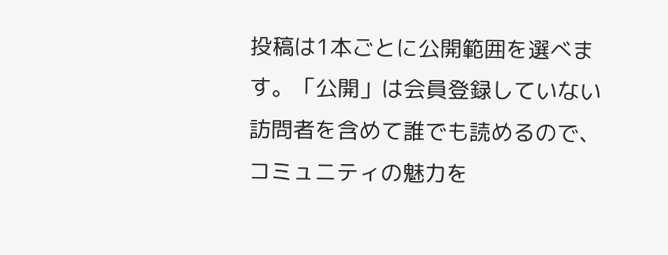投稿は1本ごとに公開範囲を選べます。「公開」は会員登録していない訪問者を含めて誰でも読めるので、コミュニティの魅力を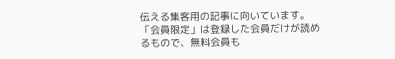伝える集客用の記事に向いています。「会員限定」は登録した会員だけが読めるもので、無料会員も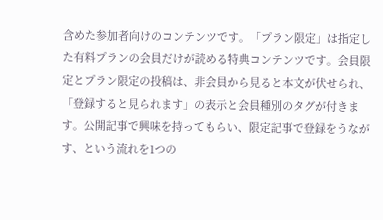含めた参加者向けのコンテンツです。「プラン限定」は指定した有料プランの会員だけが読める特典コンテンツです。会員限定とプラン限定の投稿は、非会員から見ると本文が伏せられ、「登録すると見られます」の表示と会員種別のタグが付きます。公開記事で興味を持ってもらい、限定記事で登録をうながす、という流れを1つの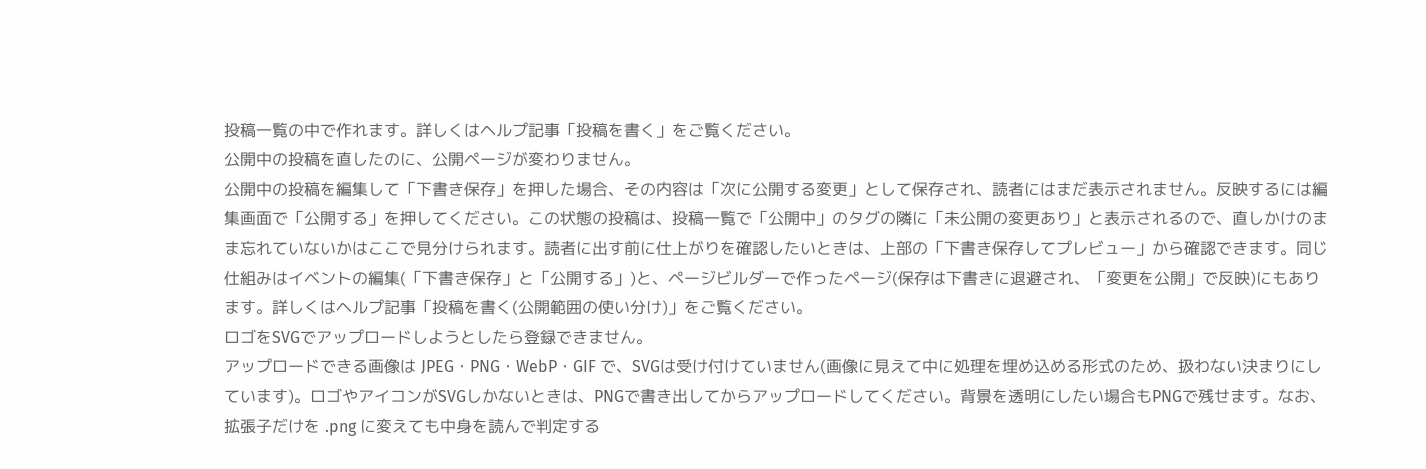投稿一覧の中で作れます。詳しくはヘルプ記事「投稿を書く」をご覧ください。
公開中の投稿を直したのに、公開ページが変わりません。
公開中の投稿を編集して「下書き保存」を押した場合、その内容は「次に公開する変更」として保存され、読者にはまだ表示されません。反映するには編集画面で「公開する」を押してください。この状態の投稿は、投稿一覧で「公開中」のタグの隣に「未公開の変更あり」と表示されるので、直しかけのまま忘れていないかはここで見分けられます。読者に出す前に仕上がりを確認したいときは、上部の「下書き保存してプレビュー」から確認できます。同じ仕組みはイベントの編集(「下書き保存」と「公開する」)と、ページビルダーで作ったページ(保存は下書きに退避され、「変更を公開」で反映)にもあります。詳しくはヘルプ記事「投稿を書く(公開範囲の使い分け)」をご覧ください。
ロゴをSVGでアップロードしようとしたら登録できません。
アップロードできる画像は JPEG・PNG・WebP・GIF で、SVGは受け付けていません(画像に見えて中に処理を埋め込める形式のため、扱わない決まりにしています)。ロゴやアイコンがSVGしかないときは、PNGで書き出してからアップロードしてください。背景を透明にしたい場合もPNGで残せます。なお、拡張子だけを .png に変えても中身を読んで判定する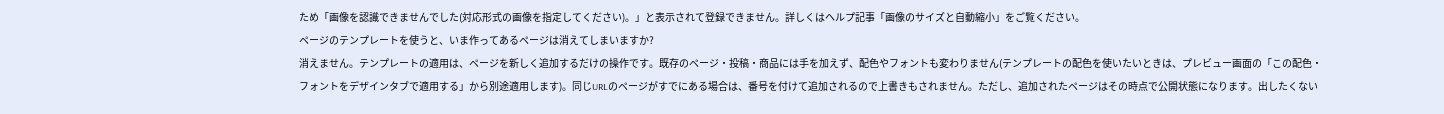ため「画像を認識できませんでした(対応形式の画像を指定してください)。」と表示されて登録できません。詳しくはヘルプ記事「画像のサイズと自動縮小」をご覧ください。
ページのテンプレートを使うと、いま作ってあるページは消えてしまいますか?
消えません。テンプレートの適用は、ページを新しく追加するだけの操作です。既存のページ・投稿・商品には手を加えず、配色やフォントも変わりません(テンプレートの配色を使いたいときは、プレビュー画面の「この配色・フォントをデザインタブで適用する」から別途適用します)。同じURLのページがすでにある場合は、番号を付けて追加されるので上書きもされません。ただし、追加されたページはその時点で公開状態になります。出したくない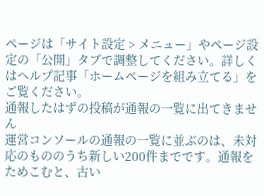ページは「サイト設定 > メニュー」やページ設定の「公開」タブで調整してください。詳しくはヘルプ記事「ホームページを組み立てる」をご覧ください。
通報したはずの投稿が通報の一覧に出てきません
運営コンソールの通報の一覧に並ぶのは、未対応のもののうち新しい200件までです。通報をためこむと、古い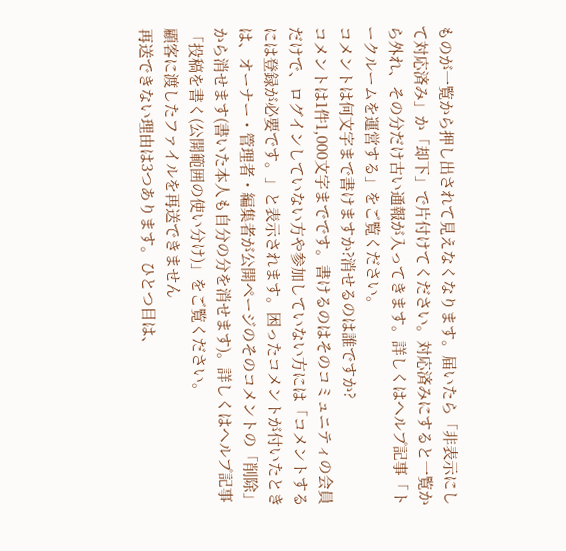ものが一覧から押し出されて見えなくなります。届いたら「非表示にして対応済み」か「却下」で片付けてください。対応済みにすると一覧から外れ、その分だけ古い通報が入ってきます。詳しくはヘルプ記事「トークルームを運営する」をご覧ください。
コメントは何文字まで書けますか?消せるのは誰ですか?
コメントは1件1,000文字までです。書けるのはそのコミュニティの会員だけで、ログインしていない方や参加していない方には「コメントするには登録が必要です。」と表示されます。困ったコメントが付いたときは、オーナー・管理者・編集者が公開ページのそのコメントの「削除」から消せます(書いた本人も自分の分を消せます)。詳しくはヘルプ記事「投稿を書く(公開範囲の使い分け)」をご覧ください。
顧客に渡したファイルを再送できません
再送できない理由は3つあります。ひとつ目は、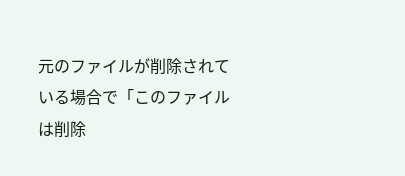元のファイルが削除されている場合で「このファイルは削除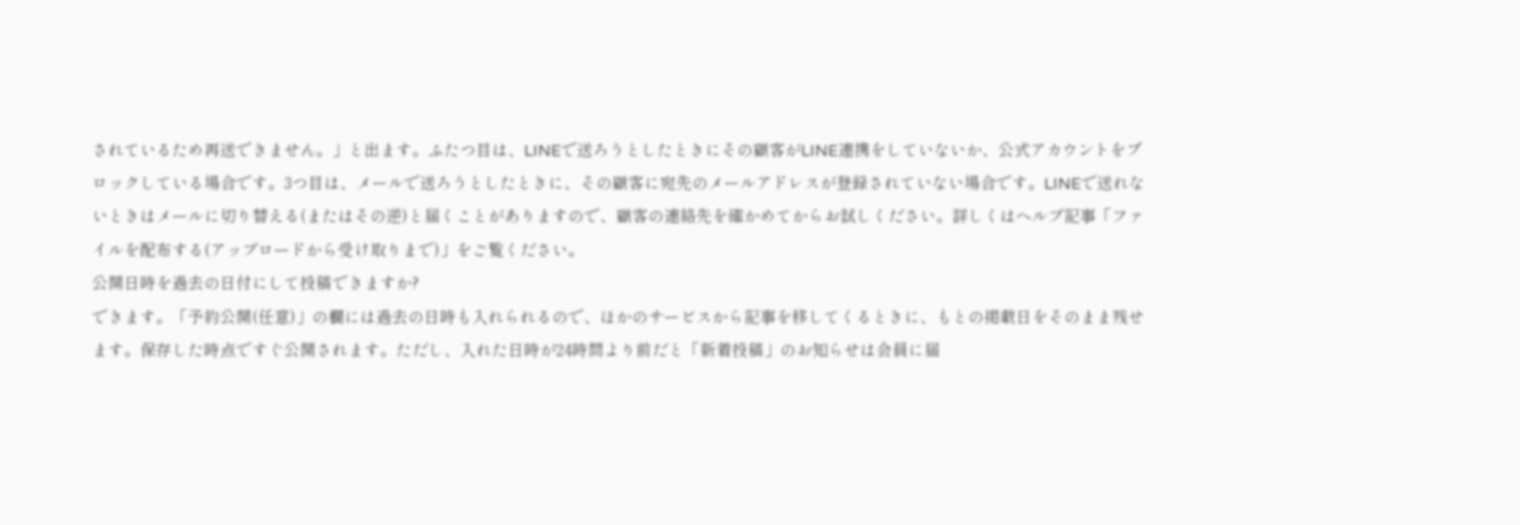されているため再送できません。」と出ます。ふたつ目は、LINEで送ろうとしたときにその顧客がLINE連携をしていないか、公式アカウントをブロックしている場合です。3つ目は、メールで送ろうとしたときに、その顧客に宛先のメールアドレスが登録されていない場合です。LINEで送れないときはメールに切り替える(またはその逆)と届くことがありますので、顧客の連絡先を確かめてからお試しください。詳しくはヘルプ記事「ファイルを配布する(アップロードから受け取りまで)」をご覧ください。
公開日時を過去の日付にして投稿できますか?
できます。「予約公開(任意)」の欄には過去の日時も入れられるので、ほかのサービスから記事を移してくるときに、もとの掲載日をそのまま残せます。保存した時点ですぐ公開されます。ただし、入れた日時が24時間より前だと「新着投稿」のお知らせは会員に届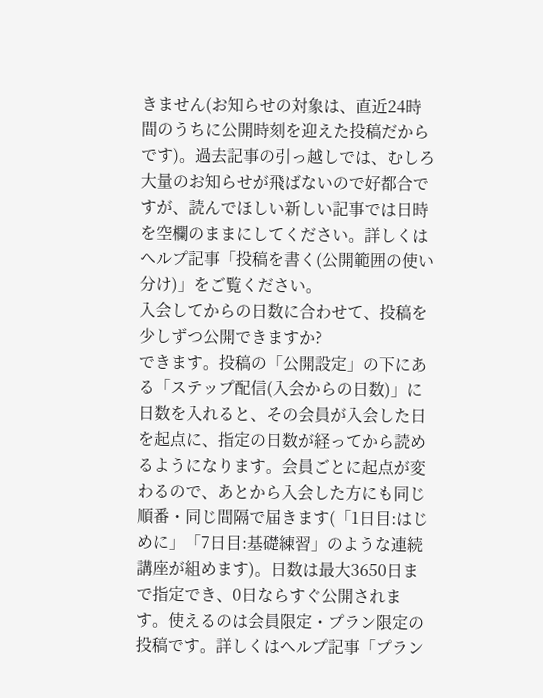きません(お知らせの対象は、直近24時間のうちに公開時刻を迎えた投稿だからです)。過去記事の引っ越しでは、むしろ大量のお知らせが飛ばないので好都合ですが、読んでほしい新しい記事では日時を空欄のままにしてください。詳しくはヘルプ記事「投稿を書く(公開範囲の使い分け)」をご覧ください。
入会してからの日数に合わせて、投稿を少しずつ公開できますか?
できます。投稿の「公開設定」の下にある「ステップ配信(入会からの日数)」に日数を入れると、その会員が入会した日を起点に、指定の日数が経ってから読めるようになります。会員ごとに起点が変わるので、あとから入会した方にも同じ順番・同じ間隔で届きます(「1日目:はじめに」「7日目:基礎練習」のような連続講座が組めます)。日数は最大3650日まで指定でき、0日ならすぐ公開されます。使えるのは会員限定・プラン限定の投稿です。詳しくはヘルプ記事「プラン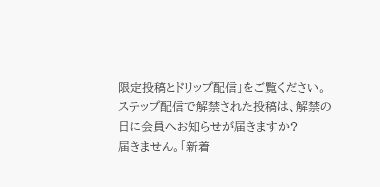限定投稿とドリップ配信」をご覧ください。
ステップ配信で解禁された投稿は、解禁の日に会員へお知らせが届きますか?
届きません。「新着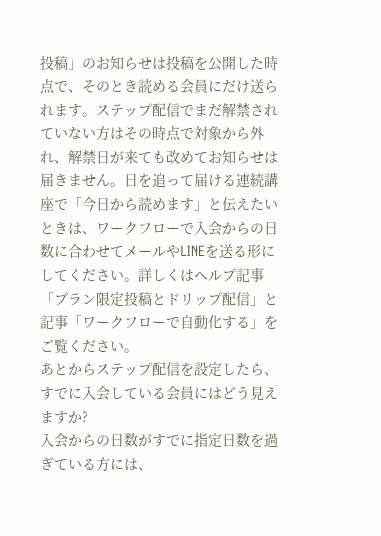投稿」のお知らせは投稿を公開した時点で、そのとき読める会員にだけ送られます。ステップ配信でまだ解禁されていない方はその時点で対象から外れ、解禁日が来ても改めてお知らせは届きません。日を追って届ける連続講座で「今日から読めます」と伝えたいときは、ワークフローで入会からの日数に合わせてメールやLINEを送る形にしてください。詳しくはヘルプ記事「プラン限定投稿とドリップ配信」と記事「ワークフローで自動化する」をご覧ください。
あとからステップ配信を設定したら、すでに入会している会員にはどう見えますか?
入会からの日数がすでに指定日数を過ぎている方には、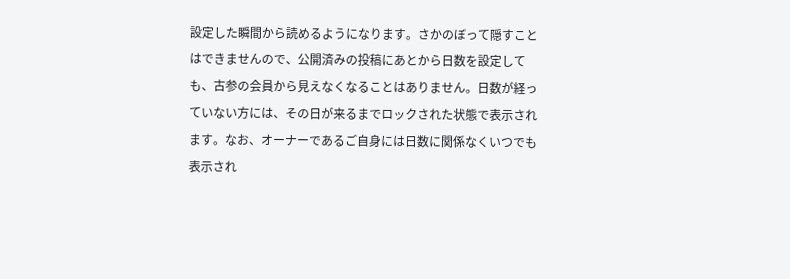設定した瞬間から読めるようになります。さかのぼって隠すことはできませんので、公開済みの投稿にあとから日数を設定しても、古参の会員から見えなくなることはありません。日数が経っていない方には、その日が来るまでロックされた状態で表示されます。なお、オーナーであるご自身には日数に関係なくいつでも表示され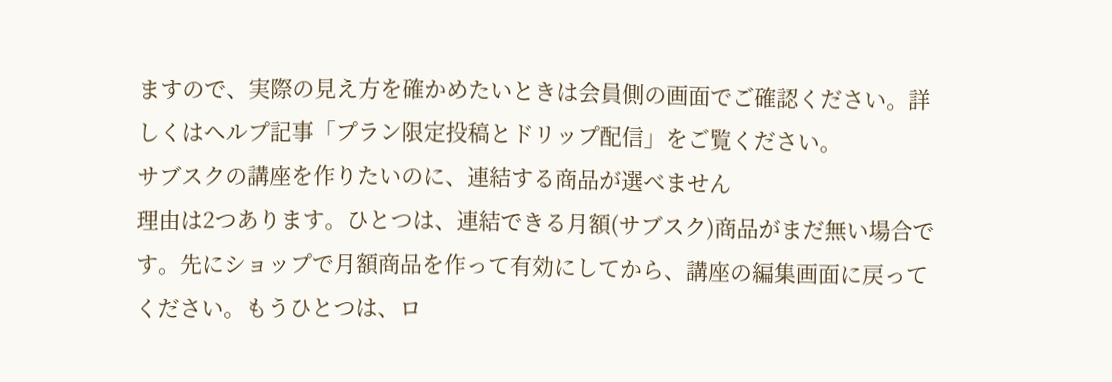ますので、実際の見え方を確かめたいときは会員側の画面でご確認ください。詳しくはヘルプ記事「プラン限定投稿とドリップ配信」をご覧ください。
サブスクの講座を作りたいのに、連結する商品が選べません
理由は2つあります。ひとつは、連結できる月額(サブスク)商品がまだ無い場合です。先にショップで月額商品を作って有効にしてから、講座の編集画面に戻ってください。もうひとつは、ロ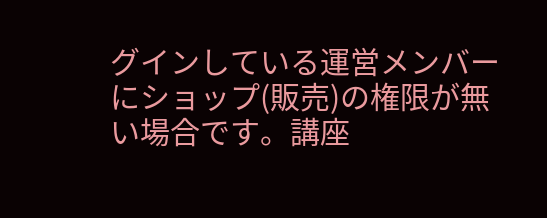グインしている運営メンバーにショップ(販売)の権限が無い場合です。講座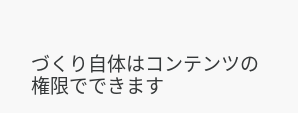づくり自体はコンテンツの権限でできます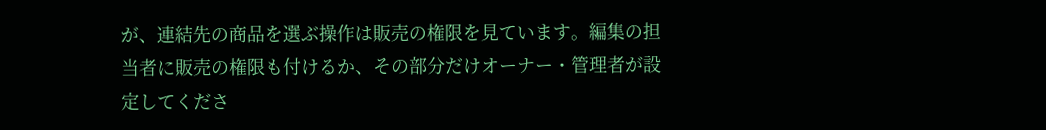が、連結先の商品を選ぶ操作は販売の権限を見ています。編集の担当者に販売の権限も付けるか、その部分だけオーナー・管理者が設定してくださ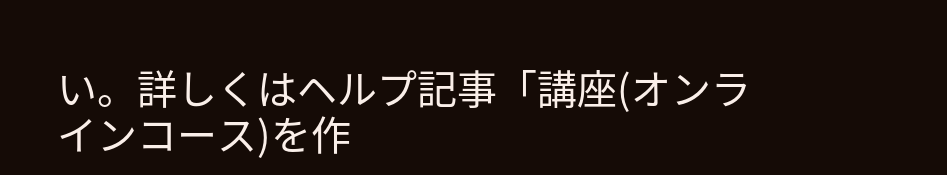い。詳しくはヘルプ記事「講座(オンラインコース)を作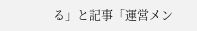る」と記事「運営メン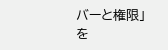バーと権限」を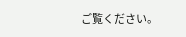ご覧ください。